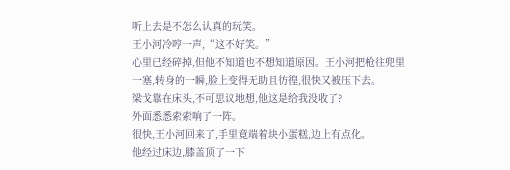听上去是不怎么认真的玩笑。
王小河冷哼一声,“这不好笑。”
心里已经碎掉,但他不知道也不想知道原因。王小河把枪往兜里一塞,转身的一瞬,脸上变得无助且彷徨,很快又被压下去。
梁戈靠在床头,不可思议地想,他这是给我没收了?
外面悉悉索索响了一阵。
很快,王小河回来了,手里竟端着块小蛋糕,边上有点化。
他经过床边,膝盖顶了一下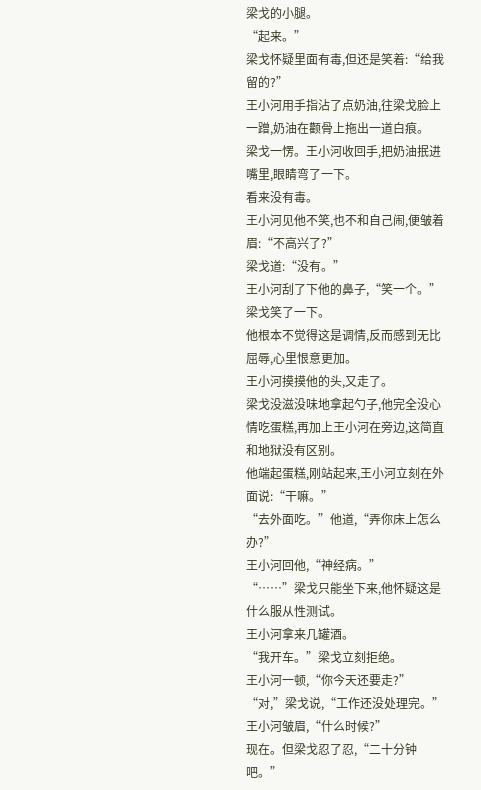梁戈的小腿。
“起来。”
梁戈怀疑里面有毒,但还是笑着:“给我留的?”
王小河用手指沾了点奶油,往梁戈脸上一蹭,奶油在颧骨上拖出一道白痕。
梁戈一愣。王小河收回手,把奶油抿进嘴里,眼睛弯了一下。
看来没有毒。
王小河见他不笑,也不和自己闹,便皱着眉:“不高兴了?”
梁戈道:“没有。”
王小河刮了下他的鼻子,“笑一个。”
梁戈笑了一下。
他根本不觉得这是调情,反而感到无比屈辱,心里恨意更加。
王小河摸摸他的头,又走了。
梁戈没滋没味地拿起勺子,他完全没心情吃蛋糕,再加上王小河在旁边,这简直和地狱没有区别。
他端起蛋糕,刚站起来,王小河立刻在外面说:“干嘛。”
“去外面吃。”他道,“弄你床上怎么办?”
王小河回他,“神经病。”
“……”梁戈只能坐下来,他怀疑这是什么服从性测试。
王小河拿来几罐酒。
“我开车。”梁戈立刻拒绝。
王小河一顿,“你今天还要走?”
“对,”梁戈说,“工作还没处理完。”
王小河皱眉,“什么时候?”
现在。但梁戈忍了忍,“二十分钟吧。”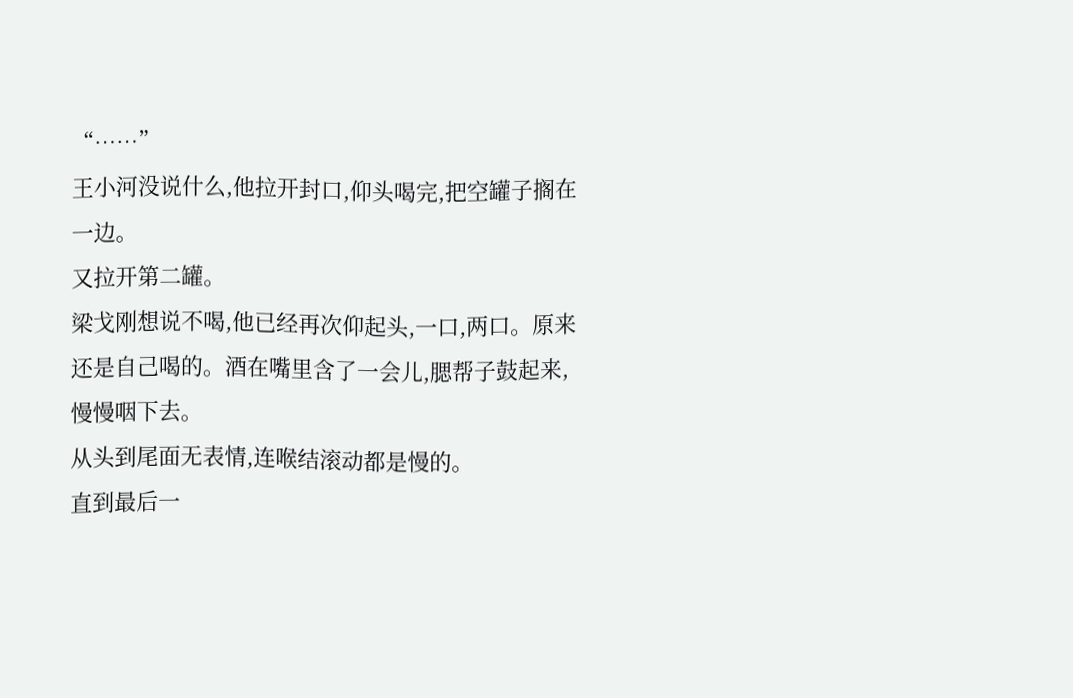“……”
王小河没说什么,他拉开封口,仰头喝完,把空罐子搁在一边。
又拉开第二罐。
梁戈刚想说不喝,他已经再次仰起头,一口,两口。原来还是自己喝的。酒在嘴里含了一会儿,腮帮子鼓起来,慢慢咽下去。
从头到尾面无表情,连喉结滚动都是慢的。
直到最后一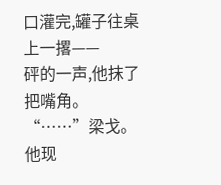口灌完,罐子往桌上一撂——
砰的一声,他抹了把嘴角。
“……”梁戈。
他现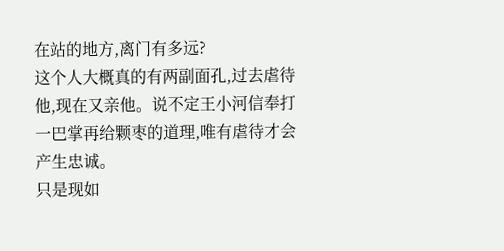在站的地方,离门有多远?
这个人大概真的有两副面孔,过去虐待他,现在又亲他。说不定王小河信奉打一巴掌再给颗枣的道理,唯有虐待才会产生忠诚。
只是现如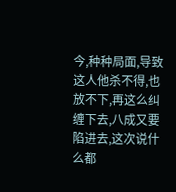今,种种局面,导致这人他杀不得,也放不下,再这么纠缠下去,八成又要陷进去,这次说什么都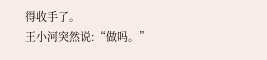得收手了。
王小河突然说:“做吗。”